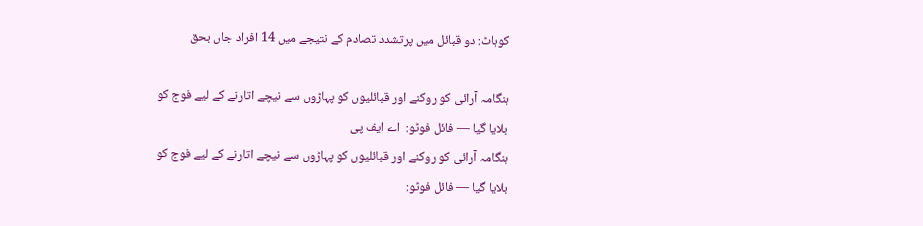کوہاٹ: دو قبائل میں پرتشدد تصادم کے نتیجے میں 14 افراد جاں بحق

ہنگامہ آرائی کو روکنے اور قبائلیوں کو پہاڑوں سے نیچے اتارنے کے لیے فوج کو بلایا گیا — فائل فوٹو:  اے ایف پی
ہنگامہ آرائی کو روکنے اور قبائلیوں کو پہاڑوں سے نیچے اتارنے کے لیے فوج کو بلایا گیا — فائل فوٹو: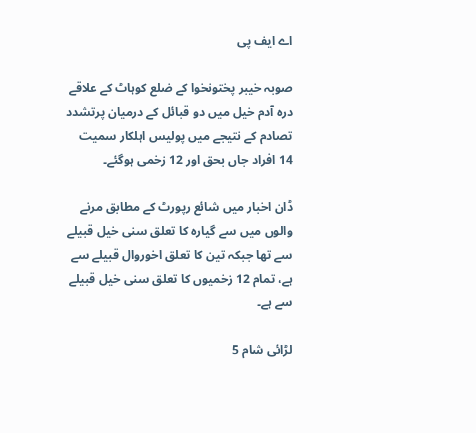اے ایف پی

صوبہ خیبر پختونخوا کے ضلع کوہاٹ کے علاقے درہ آدم خیل میں دو قبائل کے درمیان پرتشدد تصادم کے نتیجے میں پولیس اہلکار سمیت 14 افراد جاں بحق اور 12 زخمی ہوگئے۔

ڈان اخبار میں شائع رپورٹ کے مطابق مرنے والوں میں سے گیارہ کا تعلق سنی خیل قبیلے سے تھا جبکہ تین کا تعلق اخوروال قبیلے سے ہے، تمام 12 زخمیوں کا تعلق سنی خیل قبیلے سے ہے۔

لڑائی شام 5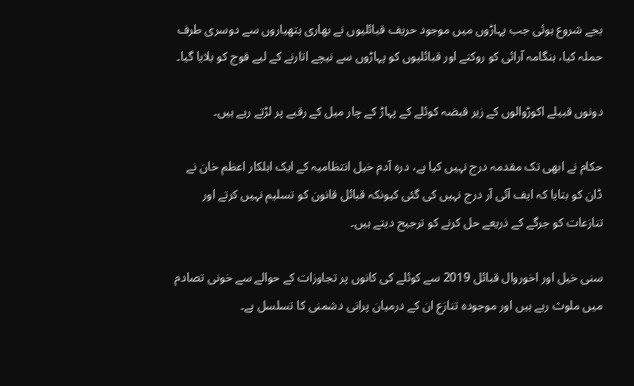بجے شروع ہوئی جب پہاڑوں میں موجود حریف قبائلیوں نے بھاری ہتھیاروں سے دوسری طرف حملہ کیا، ہنگامہ آرائی کو روکنے اور قبائلیوں کو پہاڑوں سے نیچے اتارنے کے لیے فوج کو بلایا گیا۔

دونوں قبیلے اکوڑوالوں کے زیر قبضہ کوئلے کے پہاڑ کے چار میل کے رقبے پر لڑتے رہے ہیں۔

حکام نے ابھی تک مقدمہ درج نہیں کیا ہے، درہ آدم خیل انتظامیہ کے ایک اہلکار اعظم خان نے ڈان کو بتایا کہ ایف آئی آر درج نہیں کی گئی کیونکہ قبائل قانون کو تسلیم نہیں کرتے اور تنازعات کو جرگے کے ذریعے حل کرنے کو ترجیح دیتے ہیں۔

سنی خیل اور اخوروال قبائل 2019 سے کوئلے کی کانوں پر تجاوزات کے حوالے سے خونی تصادم میں ملوث رہے ہیں اور موجودہ تنازع ان کے درمیان پرانی دشمنی کا تسلسل ہے۔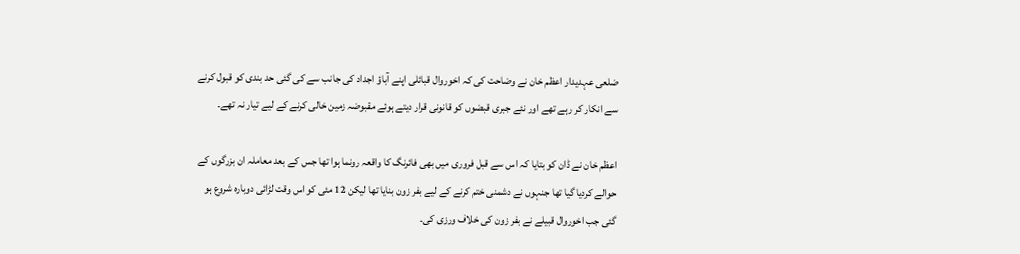ضلعی عہدیدار اعظم خان نے وضاحت کی کہ اخوروال قبائلی اپنے آباؤ اجداد کی جانب سے کی گئی حد بندی کو قبول کرنے سے انکار کر رہے تھے اور نئے جبری قبضوں کو قانونی قرار دیتے ہوئے مقبوضہ زمین خالی کرنے کے لیے تیار نہ تھے۔

اعظم خان نے ڈان کو بتایا کہ اس سے قبل فروری میں بھی فائرنگ کا واقعہ رونما ہوا تھا جس کے بعد معاملہ ان بزرگوں کے حوالے کردیا گیا تھا جنہوں نے دشمنی ختم کرنے کے لیے بفر زون بنایا تھا لیکن 12 مئی کو اس وقت لڑائی دوبارہ شروع ہو گئی جب اخوروال قبیلے نے بفر زون کی خلاف ورزی کی۔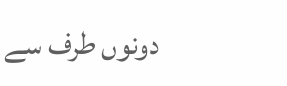دونوں طرف سے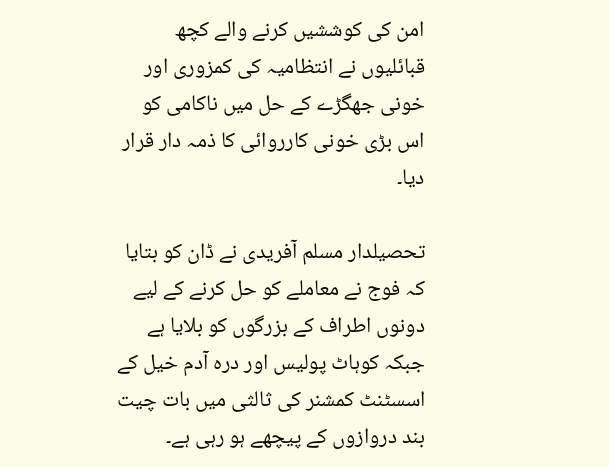امن کی کوششیں کرنے والے کچھ قبائلیوں نے انتظامیہ کی کمزوری اور خونی جھگڑے کے حل میں ناکامی کو اس بڑی خونی کارروائی کا ذمہ دار قرار دیا۔

تحصیلدار مسلم آفریدی نے ڈان کو بتایا کہ فوج نے معاملے کو حل کرنے کے لیے دونوں اطراف کے بزرگوں کو بلایا ہے جبکہ کوہاٹ پولیس اور درہ آدم خیل کے اسسٹنٹ کمشنر کی ثالثی میں بات چیت بند دروازوں کے پیچھے ہو رہی ہے۔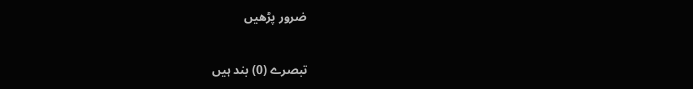ضرور پڑھیں

تبصرے (0) بند ہیں